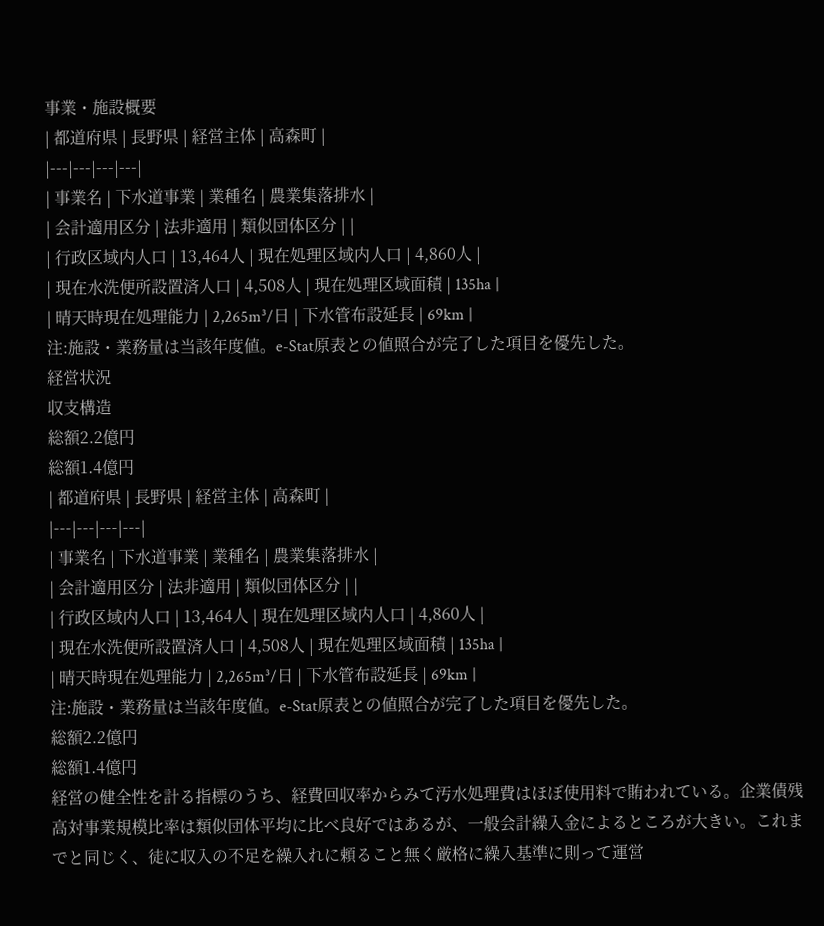事業・施設概要
| 都道府県 | 長野県 | 経営主体 | 高森町 |
|---|---|---|---|
| 事業名 | 下水道事業 | 業種名 | 農業集落排水 |
| 会計適用区分 | 法非適用 | 類似団体区分 | |
| 行政区域内人口 | 13,464人 | 現在処理区域内人口 | 4,860人 |
| 現在水洗便所設置済人口 | 4,508人 | 現在処理区域面積 | 135ha |
| 晴天時現在処理能力 | 2,265m³/日 | 下水管布設延長 | 69km |
注:施設・業務量は当該年度値。e-Stat原表との値照合が完了した項目を優先した。
経営状況
収支構造
総額2.2億円
総額1.4億円
| 都道府県 | 長野県 | 経営主体 | 高森町 |
|---|---|---|---|
| 事業名 | 下水道事業 | 業種名 | 農業集落排水 |
| 会計適用区分 | 法非適用 | 類似団体区分 | |
| 行政区域内人口 | 13,464人 | 現在処理区域内人口 | 4,860人 |
| 現在水洗便所設置済人口 | 4,508人 | 現在処理区域面積 | 135ha |
| 晴天時現在処理能力 | 2,265m³/日 | 下水管布設延長 | 69km |
注:施設・業務量は当該年度値。e-Stat原表との値照合が完了した項目を優先した。
総額2.2億円
総額1.4億円
経営の健全性を計る指標のうち、経費回収率からみて汚水処理費はほぼ使用料で賄われている。企業債残高対事業規模比率は類似団体平均に比べ良好ではあるが、一般会計繰入金によるところが大きい。これまでと同じく、徒に収入の不足を繰入れに頼ること無く厳格に繰入基準に則って運営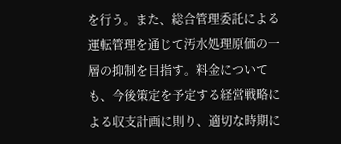を行う。また、総合管理委託による運転管理を通じて汚水処理原価の一層の抑制を目指す。料金についても、今後策定を予定する経営戦略による収支計画に則り、適切な時期に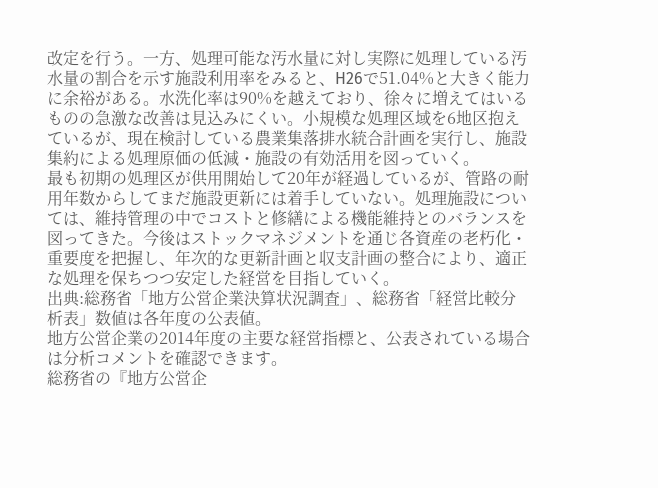改定を行う。一方、処理可能な汚水量に対し実際に処理している汚水量の割合を示す施設利用率をみると、H26で51.04%と大きく能力に余裕がある。水洗化率は90%を越えており、徐々に増えてはいるものの急激な改善は見込みにくい。小規模な処理区域を6地区抱えているが、現在検討している農業集落排水統合計画を実行し、施設集約による処理原価の低減・施設の有効活用を図っていく。
最も初期の処理区が供用開始して20年が経過しているが、管路の耐用年数からしてまだ施設更新には着手していない。処理施設については、維持管理の中でコストと修繕による機能維持とのバランスを図ってきた。今後はストックマネジメントを通じ各資産の老朽化・重要度を把握し、年次的な更新計画と収支計画の整合により、適正な処理を保ちつつ安定した経営を目指していく。
出典:総務省「地方公営企業決算状況調査」、総務省「経営比較分析表」数値は各年度の公表値。
地方公営企業の2014年度の主要な経営指標と、公表されている場合は分析コメントを確認できます。
総務省の『地方公営企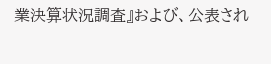業決算状況調査』および、公表され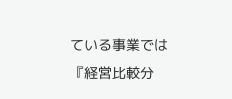ている事業では『経営比較分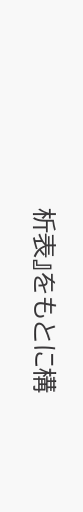析表』をもとに構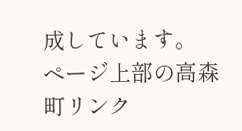成しています。
ページ上部の高森町リンク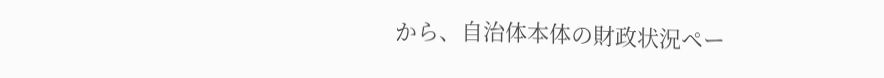から、自治体本体の財政状況ペー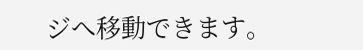ジへ移動できます。